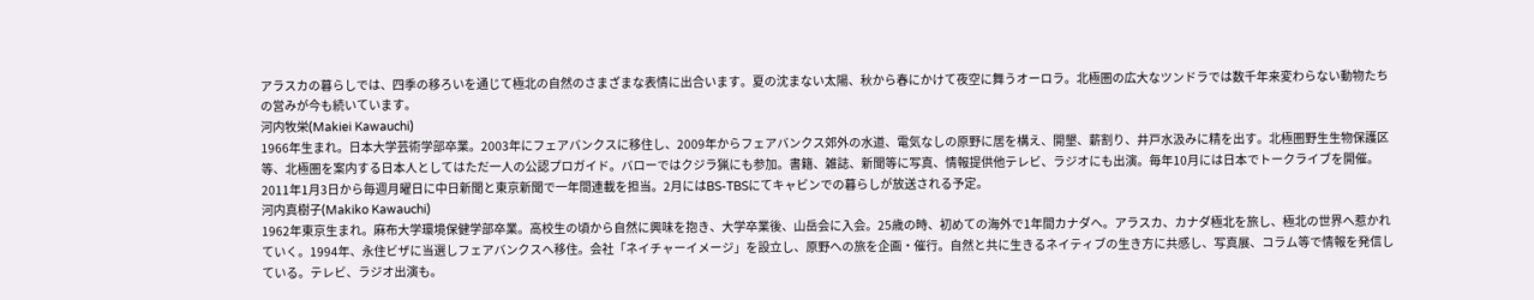アラスカの暮らしでは、四季の移ろいを通じて極北の自然のさまざまな表情に出合います。夏の沈まない太陽、秋から春にかけて夜空に舞うオーロラ。北極圏の広大なツンドラでは数千年来変わらない動物たちの営みが今も続いています。
河内牧栄(Makiei Kawauchi)
1966年生まれ。日本大学芸術学部卒業。2003年にフェアバンクスに移住し、2009年からフェアバンクス郊外の水道、電気なしの原野に居を構え、開墾、薪割り、井戸水汲みに精を出す。北極圏野生生物保護区等、北極圏を案内する日本人としてはただ一人の公認プロガイド。バローではクジラ猟にも参加。書籍、雑誌、新聞等に写真、情報提供他テレビ、ラジオにも出演。毎年10月には日本でトークライブを開催。2011年1月3日から毎週月曜日に中日新聞と東京新聞で一年間連載を担当。2月にはBS-TBSにてキャビンでの暮らしが放送される予定。
河内真樹子(Makiko Kawauchi)
1962年東京生まれ。麻布大学環境保健学部卒業。高校生の頃から自然に興味を抱き、大学卒業後、山岳会に入会。25歳の時、初めての海外で1年間カナダへ。アラスカ、カナダ極北を旅し、極北の世界へ惹かれていく。1994年、永住ビザに当選しフェアバンクスへ移住。会社「ネイチャーイメージ」を設立し、原野への旅を企画・催行。自然と共に生きるネイティブの生き方に共感し、写真展、コラム等で情報を発信している。テレビ、ラジオ出演も。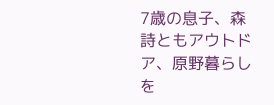7歳の息子、森詩ともアウトドア、原野暮らしを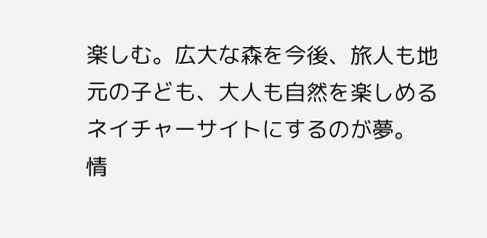楽しむ。広大な森を今後、旅人も地元の子ども、大人も自然を楽しめるネイチャーサイトにするのが夢。
情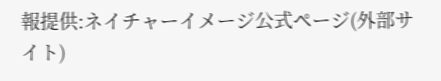報提供:ネイチャーイメージ公式ページ(外部サイト)